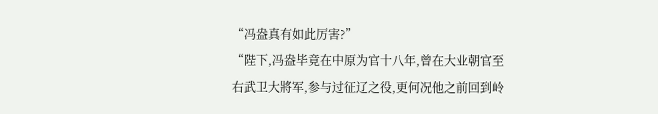“冯盎真有如此厉害?”
“陛下,冯盎毕竟在中原为官十八年,曾在大业朝官至右武卫大將军,参与过征辽之役,更何况他之前回到岭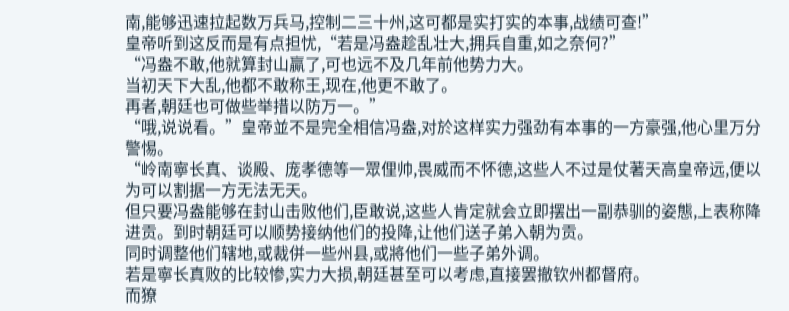南,能够迅速拉起数万兵马,控制二三十州,这可都是实打实的本事,战绩可查!”
皇帝听到这反而是有点担忧,“若是冯盎趁乱壮大,拥兵自重,如之奈何?”
“冯盎不敢,他就算封山贏了,可也远不及几年前他势力大。
当初天下大乱,他都不敢称王,现在,他更不敢了。
再者,朝廷也可做些举措以防万一。”
“哦,说说看。”皇帝並不是完全相信冯盎,对於这样实力强劲有本事的一方豪强,他心里万分警惕。
“岭南寧长真、谈殿、庞孝德等一眾俚帅,畏威而不怀德,这些人不过是仗著天高皇帝远,便以为可以割据一方无法无天。
但只要冯盎能够在封山击败他们,臣敢说,这些人肯定就会立即摆出一副恭驯的姿態,上表称降进贡。到时朝廷可以顺势接纳他们的投降,让他们送子弟入朝为贡。
同时调整他们辖地,或裁併一些州县,或將他们一些子弟外调。
若是寧长真败的比较惨,实力大损,朝廷甚至可以考虑,直接罢撤钦州都督府。
而獠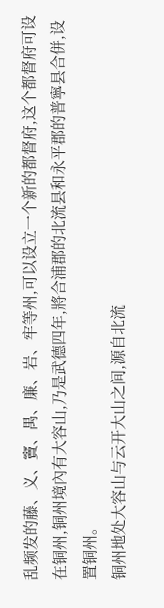乱频发的藤、义、竇、禺、廉、岩、牢等州,可以设立一个新的都督府,这个都督府可设在铜州,铜州境內有大容山,乃是武德四年,將合浦郡的北流县和永平郡的普寧县合併,设置铜州。
铜州地处大容山与云开大山之间,源自北流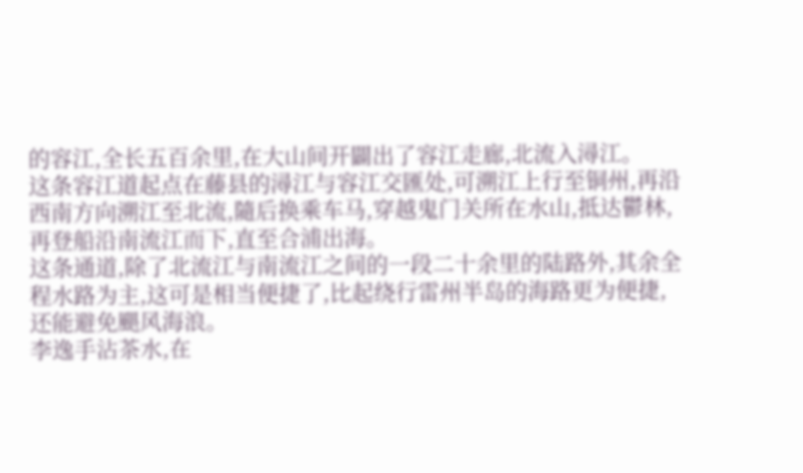的容江,全长五百余里,在大山间开闢出了容江走廊,北流入潯江。
这条容江道起点在藤县的潯江与容江交匯处,可溯江上行至铜州,再沿西南方向溯江至北流,隨后换乘车马,穿越鬼门关所在水山,抵达鬱林,再登船沿南流江而下,直至合浦出海。
这条通道,除了北流江与南流江之间的一段二十余里的陆路外,其余全程水路为主,这可是相当便捷了,比起绕行雷州半岛的海路更为便捷,还能避免颶风海浪。
李逸手沾茶水,在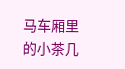马车厢里的小茶几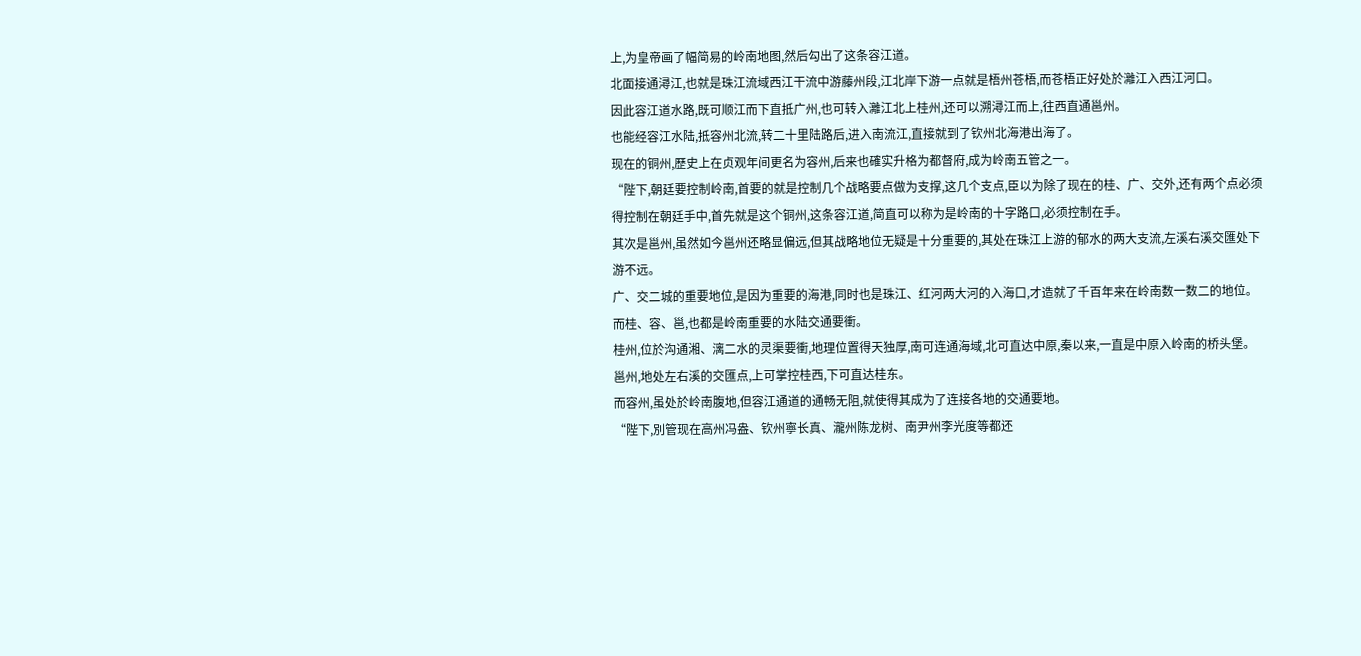上,为皇帝画了幅简易的岭南地图,然后勾出了这条容江道。
北面接通潯江,也就是珠江流域西江干流中游藤州段,江北岸下游一点就是梧州苍梧,而苍梧正好处於灕江入西江河口。
因此容江道水路,既可顺江而下直抵广州,也可转入灕江北上桂州,还可以溯潯江而上,往西直通邕州。
也能经容江水陆,抵容州北流,转二十里陆路后,进入南流江,直接就到了钦州北海港出海了。
现在的铜州,歷史上在贞观年间更名为容州,后来也確实升格为都督府,成为岭南五管之一。
“陛下,朝廷要控制岭南,首要的就是控制几个战略要点做为支撑,这几个支点,臣以为除了现在的桂、广、交外,还有两个点必须得控制在朝廷手中,首先就是这个铜州,这条容江道,简直可以称为是岭南的十字路口,必须控制在手。
其次是邕州,虽然如今邕州还略显偏远,但其战略地位无疑是十分重要的,其处在珠江上游的郁水的两大支流,左溪右溪交匯处下游不远。
广、交二城的重要地位,是因为重要的海港,同时也是珠江、红河两大河的入海口,才造就了千百年来在岭南数一数二的地位。
而桂、容、邕,也都是岭南重要的水陆交通要衝。
桂州,位於沟通湘、漓二水的灵渠要衝,地理位置得天独厚,南可连通海域,北可直达中原,秦以来,一直是中原入岭南的桥头堡。
邕州,地处左右溪的交匯点,上可掌控桂西,下可直达桂东。
而容州,虽处於岭南腹地,但容江通道的通畅无阻,就使得其成为了连接各地的交通要地。
“陛下,別管现在高州冯盎、钦州寧长真、瀧州陈龙树、南尹州李光度等都还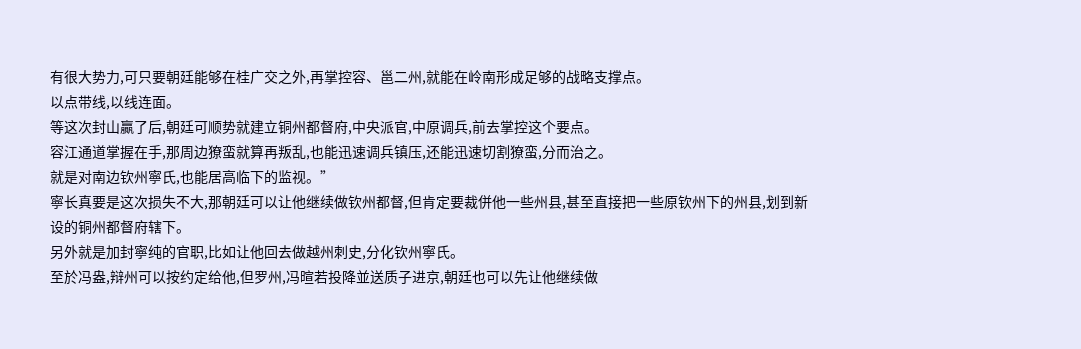有很大势力,可只要朝廷能够在桂广交之外,再掌控容、邕二州,就能在岭南形成足够的战略支撑点。
以点带线,以线连面。
等这次封山贏了后,朝廷可顺势就建立铜州都督府,中央派官,中原调兵,前去掌控这个要点。
容江通道掌握在手,那周边獠蛮就算再叛乱,也能迅速调兵镇压,还能迅速切割獠蛮,分而治之。
就是对南边钦州寧氏,也能居高临下的监视。”
寧长真要是这次损失不大,那朝廷可以让他继续做钦州都督,但肯定要裁併他一些州县,甚至直接把一些原钦州下的州县,划到新设的铜州都督府辖下。
另外就是加封寧纯的官职,比如让他回去做越州刺史,分化钦州寧氏。
至於冯盎,辩州可以按约定给他,但罗州,冯暄若投降並送质子进京,朝廷也可以先让他继续做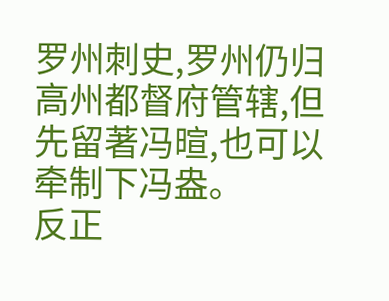罗州刺史,罗州仍归高州都督府管辖,但先留著冯暄,也可以牵制下冯盎。
反正